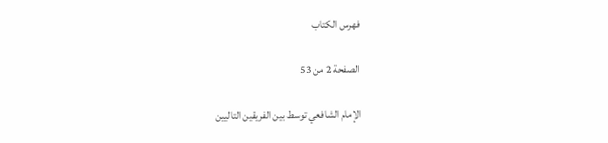فهرس الكتاب

الصفحة 2 من 53

الإمام الشافعي توسط بين الفريقين التاليين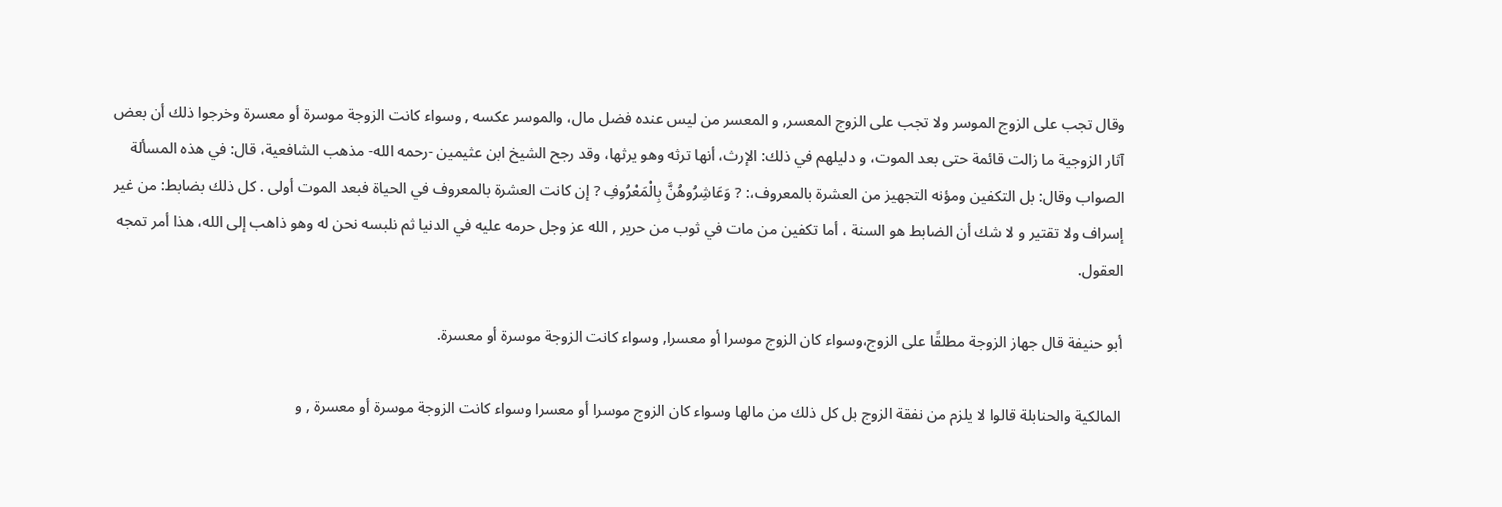وقال تجب على الزوج الموسر ولا تجب على الزوج المعسر, و المعسر من ليس عنده فضل مال، والموسر عكسه , وسواء كانت الزوجة موسرة أو معسرة وخرجوا ذلك أن بعض آثار الزوجية ما زالت قائمة حتى بعد الموت، و دليلهم في ذلك: الإرث، أنها ترثه وهو يرثها، وقد رجح الشيخ ابن عثيمين -رحمه الله- مذهب الشافعية، قال: في هذه المسألة الصواب وقال: بل التكفين ومؤنه التجهيز من العشرة بالمعروف،: ? وَعَاشِرُوهُنَّ بِالْمَعْرُوفِ ? إن كانت العشرة بالمعروف في الحياة فبعد الموت أولى . كل ذلك بضابط: من غير إسراف ولا تقتير و لا شك أن الضابط هو السنة ، أما تكفين من مات في ثوب من حرير , الله عز وجل حرمه عليه في الدنيا ثم نلبسه نحن له وهو ذاهب إلى الله، هذا أمر تمجه العقول.

أبو حنيفة قال جهاز الزوجة مطلقًا على الزوج،وسواء كان الزوج موسرا أو معسرا, وسواء كانت الزوجة موسرة أو معسرة.

المالكية والحنابلة قالوا لا يلزم من نفقة الزوج بل كل ذلك من مالها وسواء كان الزوج موسرا أو معسرا وسواء كانت الزوجة موسرة أو معسرة , و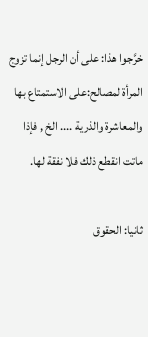خرَّجوا هذا: على أن الرجل إنما تزوج المرأة لمصالح:على الاستمتاع بها والمعاشرة والذرية .... الخ , فإذا ماتت انقطع ذلك فلا نفقة لها.

ثانيا: الحقوق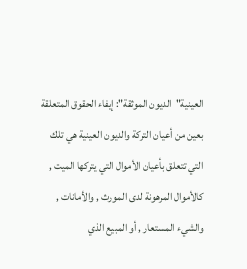العينية"الديون الموثقة": إيفاء الحقوق المتعلقة بعين من أعيان التركة والديون العينية هي تلك التي تتعلق بأعيان الأموال التي يتركها الميت , كالأموال المرهونة لدى المورث , والأمانات , والشيء المستعار , أو المبيع الذي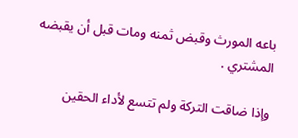باعه المورث وقبض ثمنه ومات قبل أن يقبضه المشتري .

وإذا ضاقت التركة ولم تتسع لأداء الحقين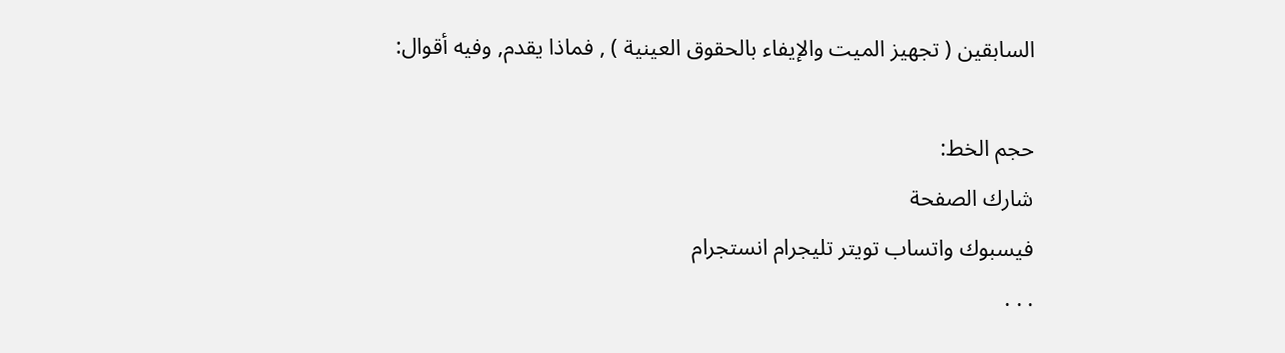السابقين ( تجهيز الميت والإيفاء بالحقوق العينية ) , فماذا يقدم, وفيه أقوال:

حجم الخط:
شارك الصفحة
فيسبوك واتساب تويتر تليجرام انستجرام
. . .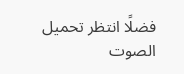فضلًا انتظر تحميل الصوت